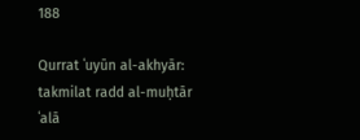188

Qurrat ʿuyūn al-akhyār: takmilat radd al-muḥtār ʿalā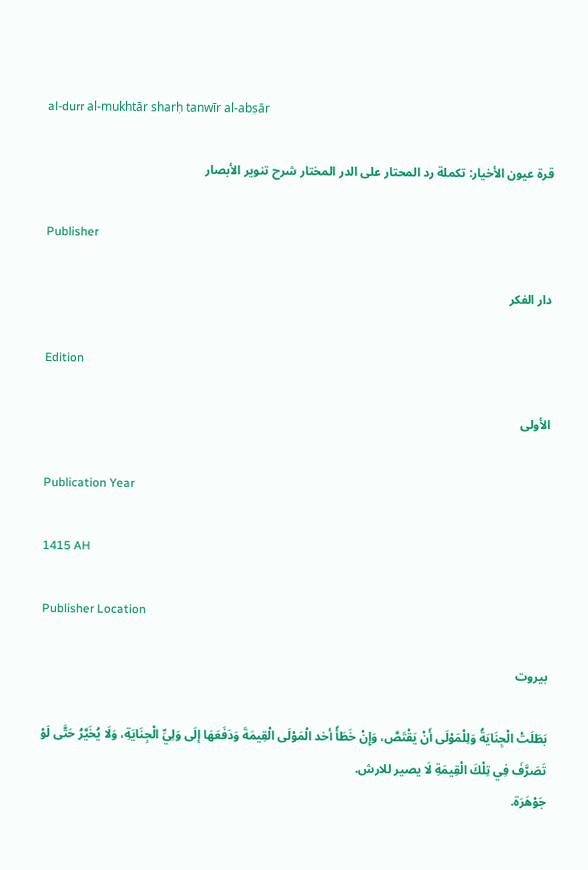al-durr al-mukhtār sharḥ tanwīr al-abṣār

قرة عيون الأخيار: تكملة رد المحتار على الدر المختار شرح تنوير الأبصار

Publisher

دار الفكر

Edition

الأولى

Publication Year

1415 AH

Publisher Location

بيروت

بَطَلَتْ الْجِنَايَةُ وَلِلْمَوْلَى أَنْ يَقْتَصَّ، وَإِنْ خَطَأً أخد الْمَوْلَى الْقِيمَةَ وَدَفَعَهَا إلَى وَلِيِّ الْجِنَايَةِ، وَلَا يُخَيَّرُ حَتَّى لَوْ
تَصَرَّفَ فِي تِلْكَ الْقِيمَةِ لَا يصير للارش.
جَوْهَرَة.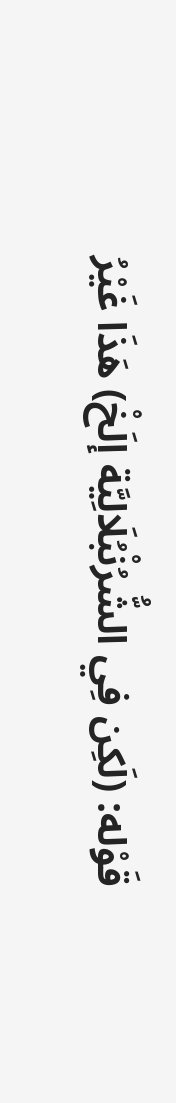قَوْله: (لَكِن فِي الشُّرُنْبُلَالِيَّة إلَخْ) هَذَا غَيْرُ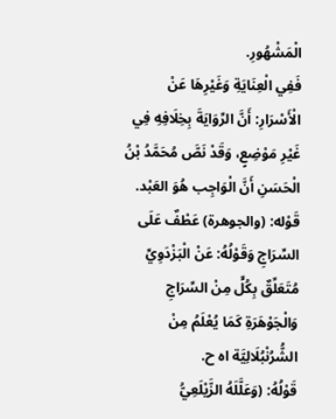الْمَشْهُورِ.
فَفِي الْعِنَايَةِ وَغَيْرِهَا عَنْ الْأَسْرَارِ: أَنَّ الرِّوَايَةَ بِخِلَافِهِ فِي غَيْرِ مَوْضِعٍ، وَقَدْ نَصَّ مُحَمَّدُ بْنُ الْحَسَنِ أَنَّ الْوَاجِب هُوَ العَبْد.
قَوْله: (والجوهرة) عَطْفٌ عَلَى السِّرَاجِ وَقَوْلُهُ: عَنْ الْبَزْدَوِيِّ مُتَعَلِّقٌ بِكُلٍّ مِنْ السِّرَاجِ وَالْجَوْهَرَةِ كَمَا يُعْلَمُ مِنْ الشُّرُنْبُلَالِيَّة اه ح.
قَوْلُهُ: (وَعَلَّلَهُ الزَّيْلَعِيُّ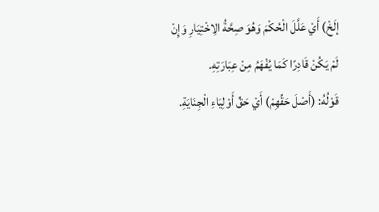إلَخْ) أَيْ عَلَّلَ الْحُكْمَ وَهُوَ صِحَّةُ الِاخْتِيَارِ وَإِنْ لَمْ يَكُنْ قَادِرًا كَمَا يُفْهَمُ مِنْ عِبَارَتِهِ.
قَوْلُهُ: (أَصْلَ حَقِّهِمْ) أَيْ حَقِّ أَوْلِيَاءِ الْجِنَايَةِ.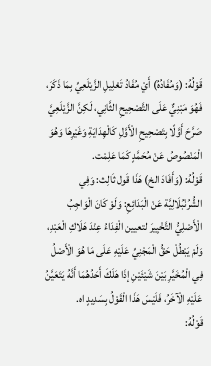قَوْلُهُ: (وَمُفَادُهُ) أَيْ مُفَادُ تَعْلِيلِ الزَّيْلَعِيِّ بِمَا ذَكَرَ، فَهُوَ مَبْنِيٌّ عَلَى التَّصْحِيحِ الثَّانِي، لَكِنَّ الزَّيْلَعِيَّ صَرَّحَ أَوَّلًا بِتَصْحِيحِ الْأَوَّلِ كَالْهِدَايَةِ وَغَيْرِهَا وَهُوَ الْمَنْصُوصُ عَنْ مُحَمَّدٍ كَمَا عَلِمْت.
قَوْلُهُ: (وَأَفَادَ الخ) هَذَا قَول ثَالِث: وَفِي الشُّرُنْبُلَالِيَّة عَنْ الْبَدَائِعِ: وَلَوْ كَانَ الْوَاجِبُ الْأَصْلِيُّ التَّخْيِيرَ لتعيين الْفِدَاءُ عِنْدَ هَلَاكِ الْعَبْدِ، وَلَمْ يَبْطُلْ حَقُّ الْمَجْنِيِّ عَلَيْهِ عَلَى مَا هُوَ الْأَصْلُ فِي الْمُخَيَّرِ بَيْنَ شَيْئَيْنِ إذَا هَلَكَ أَحَدُهُمَا أَنَّهُ يَتَعَيَّنُ عَلَيْهِ الْآخَرُ، فَلَيْسَ هَذَا الْقَوْلُ بِسَدِيدٍ اه.
قَوْلُهُ: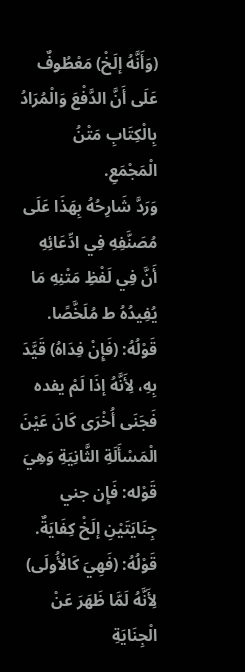(وَأَنَّهُ إلَخْ) مَعْطُوفٌ عَلَى أَنَّ الدَّفْعَ وَالْمُرَادُ بِالْكِتَابِ مَتْنُ الْمَجْمَعِ.
وَرَدَّ شَارِحُهُ بِهَذَا عَلَى مُصَنَّفِهِ فِي ادِّعَائِهِ أَنَّ فِي لَفْظِ مَتْنِهِ مَا يُفِيدُهُ ط مُلَخَّصًا.
قَوْلُهُ: (فَإِنْ فِدَاهُ) قَيَّدَ بِهِ، لِأَنَّهُ إذَا لَمْ يفده فَجَنَى أُخْرَى كَانَ عَيْنَ الْمَسْأَلَةِ الثَّانِيَةِ وَهِيَ قَوْله: فَإِن جني جِنَايَتَيْنِ إلَخْ كِفَايَةٌ.
قَوْلُهُ: (فَهِيَ كَالْأُولَى) لِأَنَّهُ لَمَّا ظَهَرَ عَنْ الْجِنَايَةِ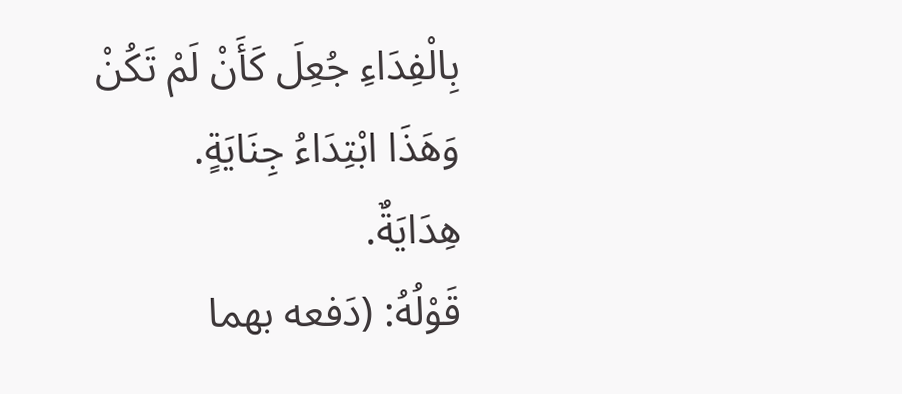بِالْفِدَاءِ جُعِلَ كَأَنْ لَمْ تَكُنْ وَهَذَا ابْتِدَاءُ جِنَايَةٍ.
هِدَايَةٌ.
قَوْلُهُ: (دَفعه بهما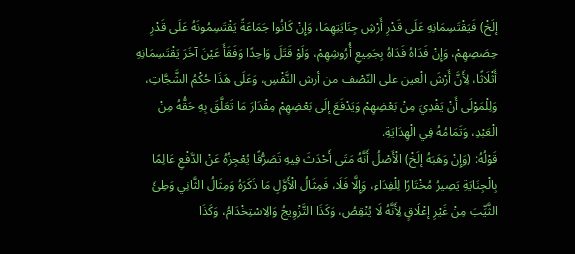إلَخْ) فَيَقْتَسِمَانِهِ عَلَى قَدْرِ أَرْشِ جِنَايَتِهِمَا، وَإِنْ كَانُوا جَمَاعَةً يَقْتَسِمُونَهُ عَلَى قَدْرِ حِصَصِهِمْ، وَإِنْ فَدَاهُ فَدَاهُ بِجَمِيعِ أُرُوشِهِمْ، وَلَوْ قَتَلَ وَاحِدًا وَفَقَأَ عَيْنَ آخَرَ يَقْتَسِمَانِهِ أَثْلَاثًا، لِأَنَّ أَرْشَ الْعين على النّصْف من أرش النَّفْسِ، وَعَلَى هَذَا حُكْمُ الشَّجَّاتِ، وَلِلْمَوْلَى أَنْ يَفْدِيَ مِنْ بَعْضِهِمْ وَيَدْفَعَ إلَى بَعْضِهِمْ مِقْدَارَ مَا تَعَلَّقَ بِهِ حَقُّهُ مِنْ الْعَبْدِ، وَتَمَامُهُ فِي الْهِدَايَةِ.
قَوْلُهُ: (وَإِنْ وَهَبَهُ إلَخْ) الْأَصْلُ أَنَّهُ مَتَى أَحْدَثَ فِيهِ تَصَرُّفًا يُعْجِزُهُ عَنْ الدَّفْعِ عَالِمًا بِالْجِنَايَةِ يَصِيرُ مُخْتَارًا لِلْفِدَاءِ، وَإِلَّا فَلَا، فَمِثَالُ الْأَوَّلِ مَا ذَكَرَهُ وَمِثَالُ الثَّانِي وَطِئَ الثَّيِّبَ مِنْ غَيْرِ إعْلَاقٍ لِأَنَّهُ لَا يُنْقِصُ، وَكَذَا التَّزْوِيجُ وَالِاسْتِخْدَامُ، وَكَذَا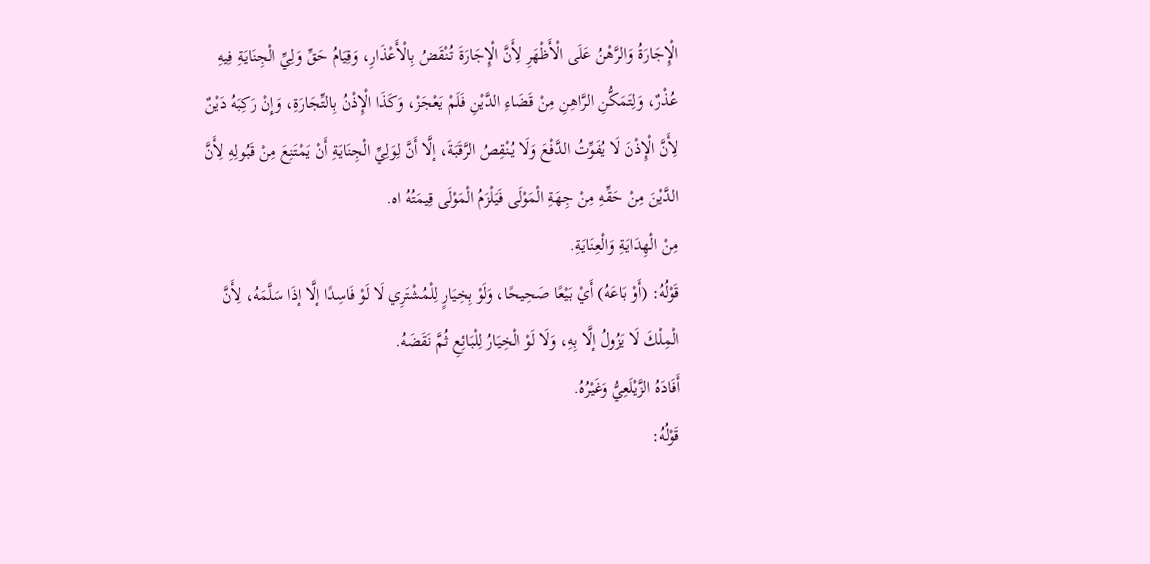الْإِجَارَةُ وَالرَّهْنُ عَلَى الْأَظْهَرِ لِأَنَّ الْإِجَارَةَ تُنْقَضُ بِالْأَعْذَارِ، وَقِيَامُ حَقِّ وَلِيِّ الْجِنَايَةِ فِيهِ عُذْرٌ، وَلِتَمَكُّنِ الرَّاهِنِ مِنْ قَضَاءِ الدَّيْنِ فَلَمْ يَعْجَزْ، وَكَذَا الْإِذْنُ بِالتِّجَارَةِ، وَإِنْ رَكِبَهُ دَيْنٌ لِأَنَّ الْإِذْنَ لَا يُفَوِّتُ الدَّفْعَ وَلَا يُنْقِصُ الرَّقَبَةَ، إلَّا أَنَّ لِوَلِيِّ الْجِنَايَةِ أَنْ يَمْتَنِعَ مِنْ قَبُولِهِ لِأَنَّ الدَّيْنَ مِنْ حَقِّهِ مِنْ جِهَةِ الْمَوْلَى فَيَلْزَمُ الْمَوْلَى قِيمَتُهُ اه.
مِنْ الْهِدَايَةِ وَالْعِنَايَةِ.
قَوْلُهُ: (أَوْ بَاعَهُ) أَيْ بَيْعًا صَحِيحًا، وَلَوْ بِخِيَارٍ لِلْمُشْتَرِي لَا لَوْ فَاسِدًا إلَّا إذَا سَلَّمَهُ، لِأَنَّ الْمِلْكَ لَا يَزُولُ إلَّا بِهِ، وَلَا لَوْ الْخِيَارُ لِلْبَائِعِ ثُمَّ نَقَضَهُ.
أَفَادَهُ الزَّيْلَعِيُّ وَغَيْرُهُ.
قَوْلُهُ: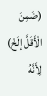(ضَمِنَ الْأَقَلَّ إلَخْ) لِأَنَّهُ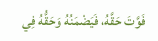فَوَّتَ حَقَّهُ، فَيَضْمَنُهُ وَحَقُّهُ فِي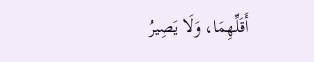أَقَلِّهِمَا، وَلَا يَصِيرُ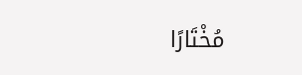مُخْتَارًا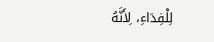لِلْفِدَاءِ، لِأَنَّهُ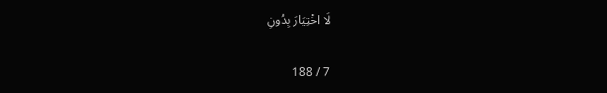لَا اخْتِيَارَ بِدُونِ

7 / 188